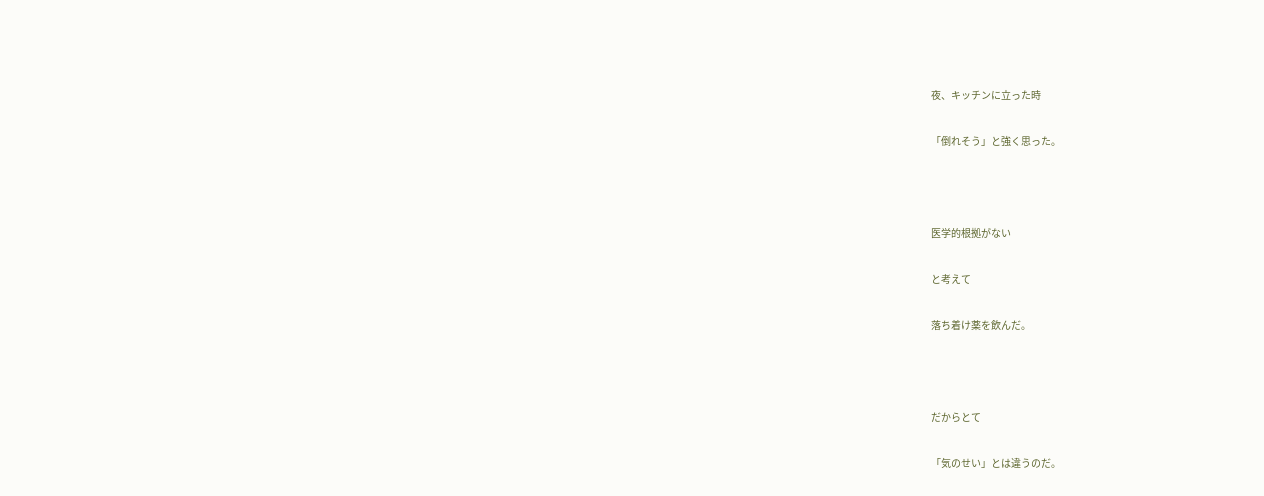夜、キッチンに立った時

「倒れそう」と強く思った。



医学的根拠がない

と考えて

落ち着け薬を飲んだ。



だからとて

「気のせい」とは違うのだ。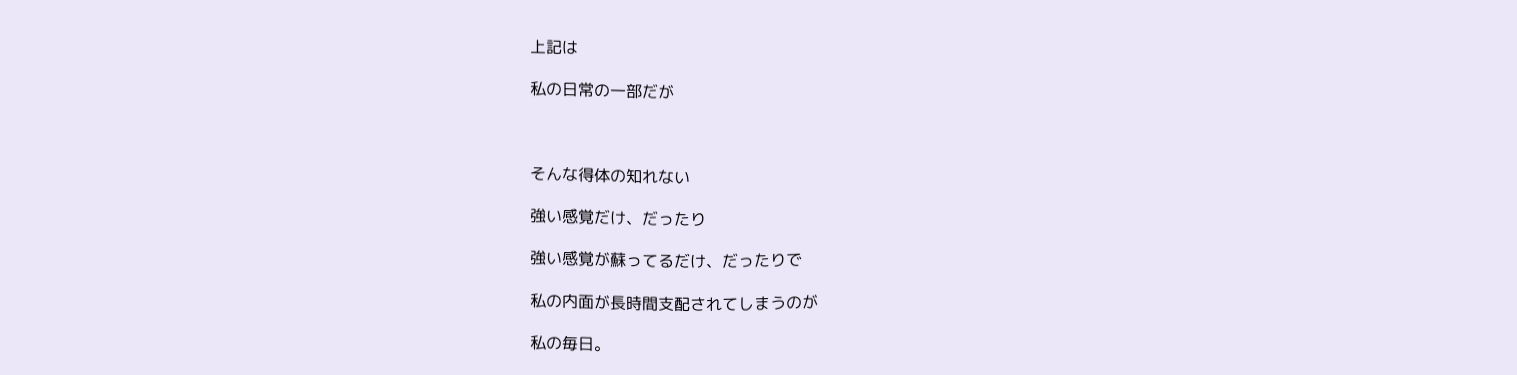上記は

私の日常の一部だが



そんな得体の知れない

強い感覚だけ、だったり

強い感覚が蘇ってるだけ、だったりで

私の内面が長時間支配されてしまうのが

私の毎日。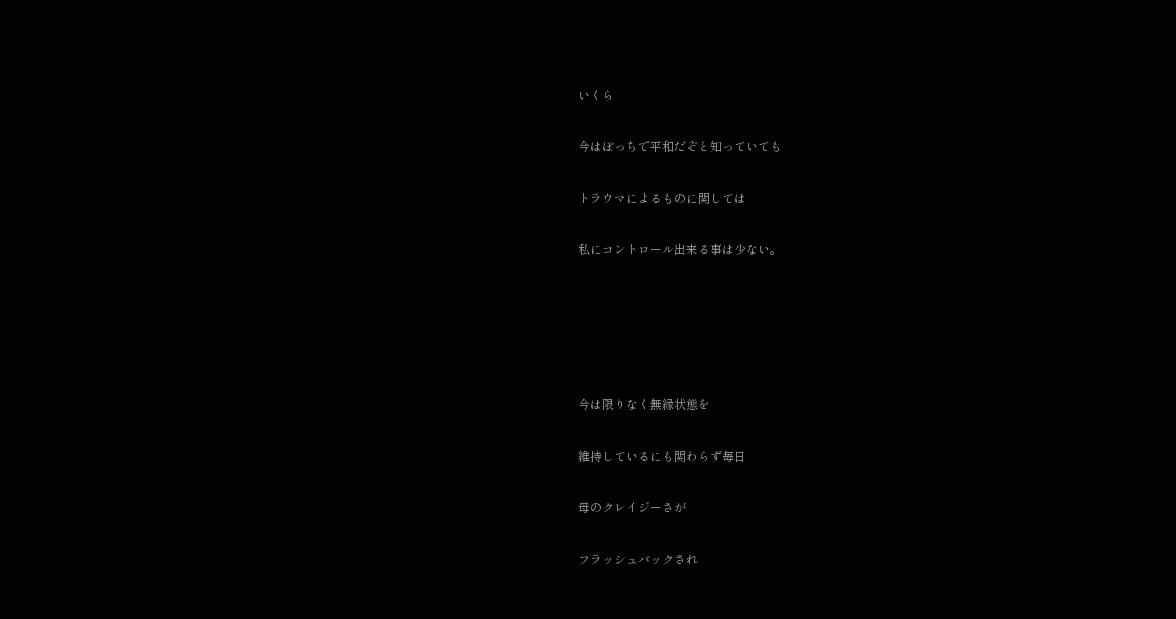いくら

今はぼっちで平和だぞと知っていても

トラウマによるものに関しては

私にコントロール出来る事は少ない。





今は限りなく無縁状態を

維持しているにも関わらず毎日

母のクレイジーさが

フラッシュバックされ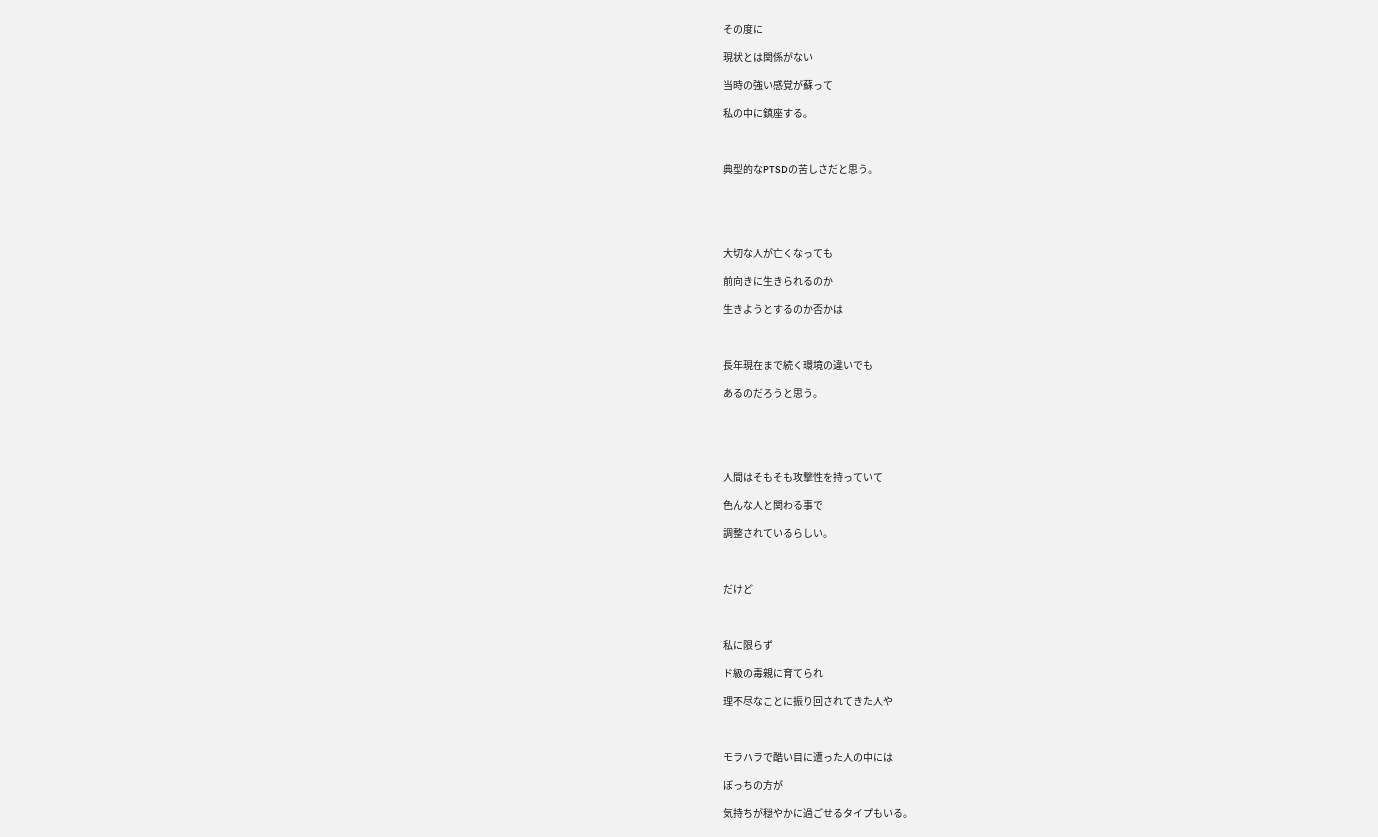その度に

現状とは関係がない

当時の強い感覚が蘇って

私の中に鎮座する。



典型的なPTSDの苦しさだと思う。





大切な人が亡くなっても

前向きに生きられるのか

生きようとするのか否かは



長年現在まで続く環境の違いでも

あるのだろうと思う。





人間はそもそも攻撃性を持っていて

色んな人と関わる事で

調整されているらしい。



だけど



私に限らず

ド級の毒親に育てられ

理不尽なことに振り回されてきた人や



モラハラで酷い目に遭った人の中には

ぼっちの方が

気持ちが穏やかに過ごせるタイプもいる。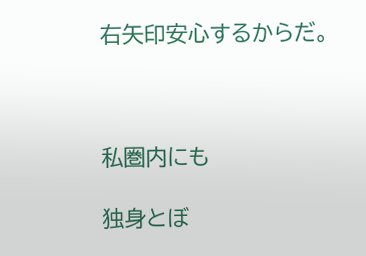右矢印安心するからだ。



私圏内にも

独身とぼ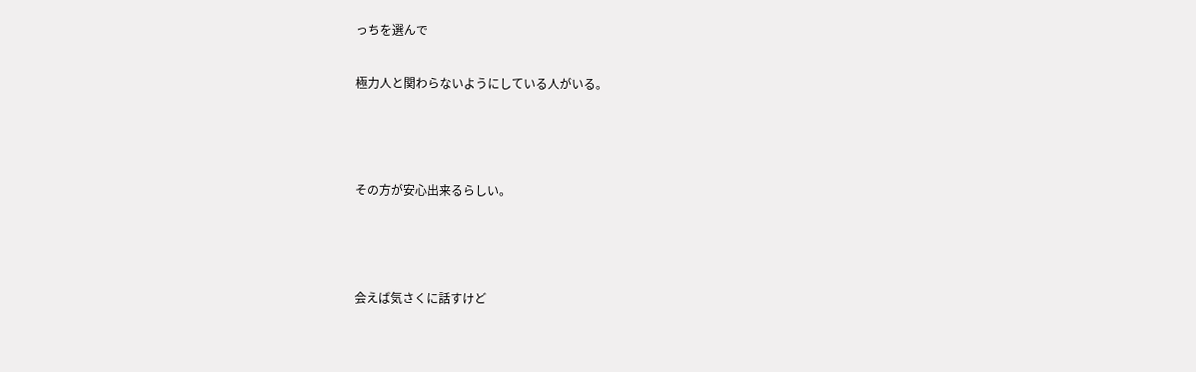っちを選んで

極力人と関わらないようにしている人がいる。



その方が安心出来るらしい。



会えば気さくに話すけど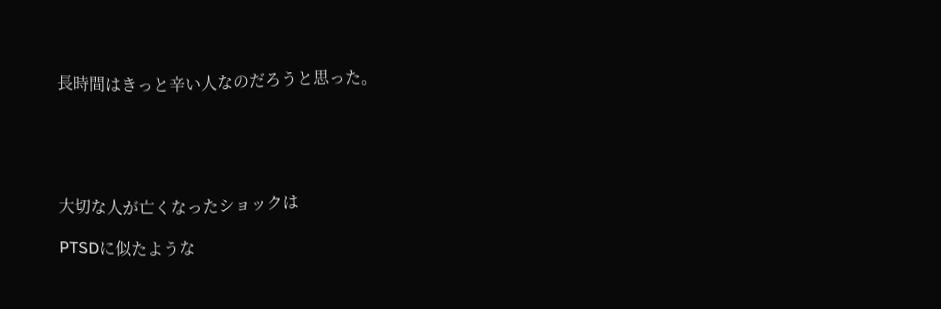長時間はきっと辛い人なのだろうと思った。





大切な人が亡くなったショックは

PTSDに似たような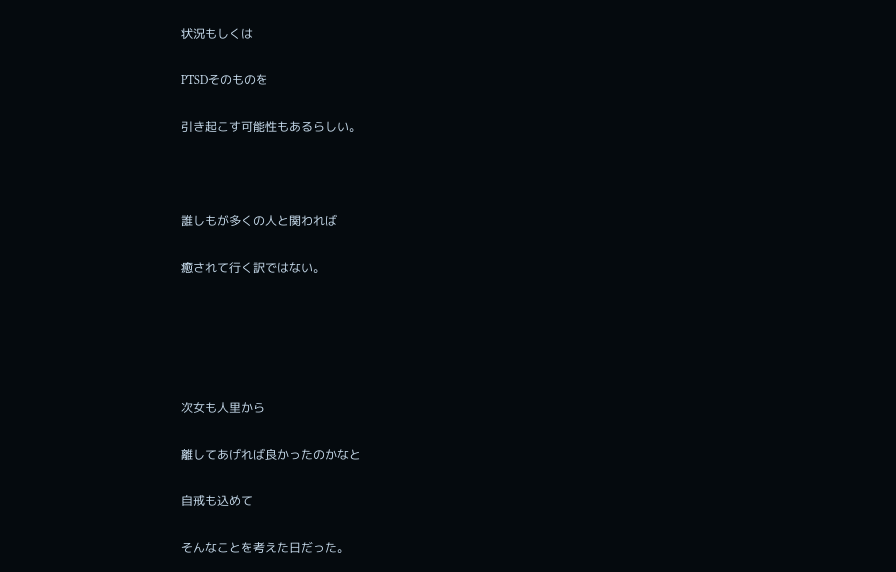状況もしくは

PTSDそのものを

引き起こす可能性もあるらしい。



誰しもが多くの人と関われば

癒されて行く訳ではない。





次女も人里から

離してあげれば良かったのかなと

自戒も込めて

そんなことを考えた日だった。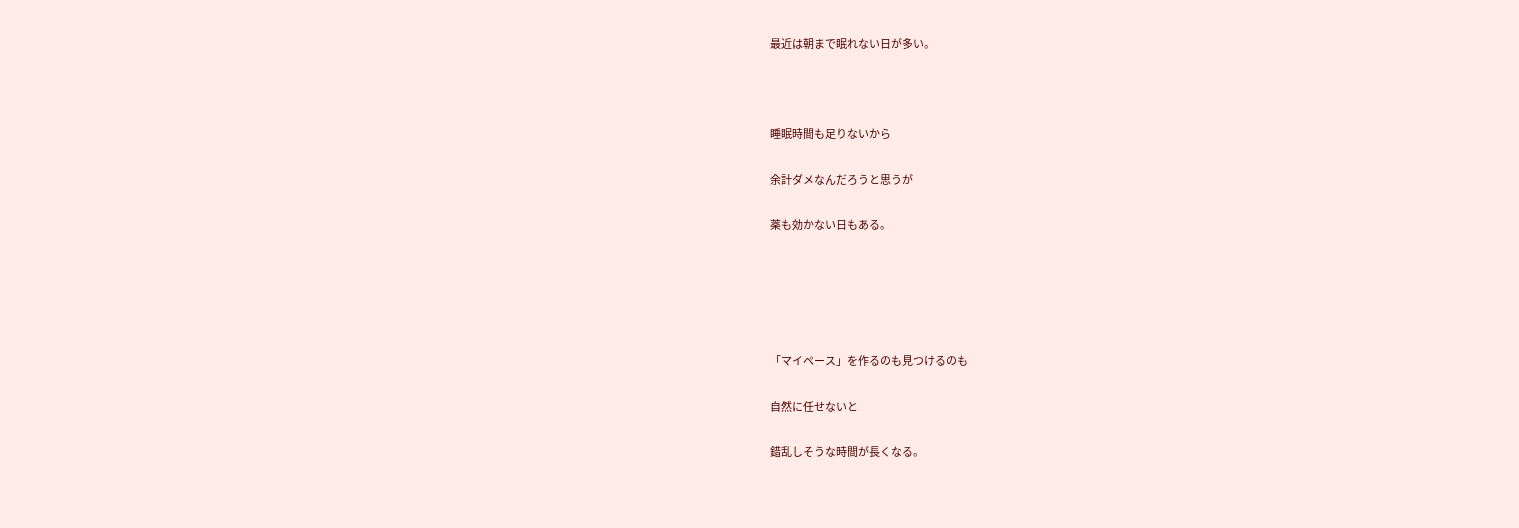最近は朝まで眠れない日が多い。



睡眠時間も足りないから

余計ダメなんだろうと思うが

薬も効かない日もある。





「マイペース」を作るのも見つけるのも

自然に任せないと

錯乱しそうな時間が長くなる。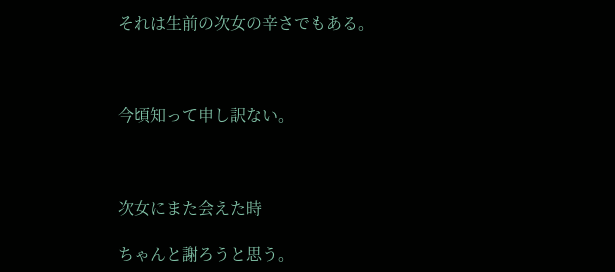それは生前の次女の辛さでもある。



今頃知って申し訳ない。



次女にまた会えた時

ちゃんと謝ろうと思う。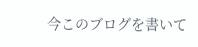今このブログを書いて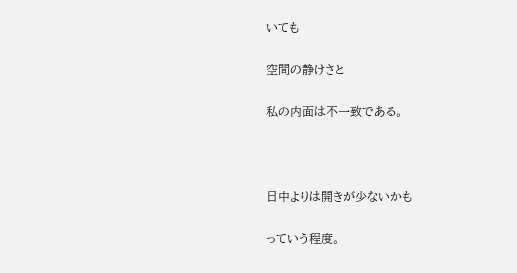いても

空間の静けさと

私の内面は不一致である。



日中よりは開きが少ないかも

っていう程度。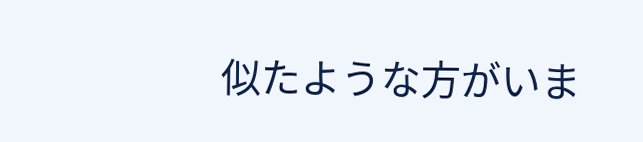似たような方がいま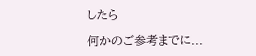したら

何かのご参考までに...